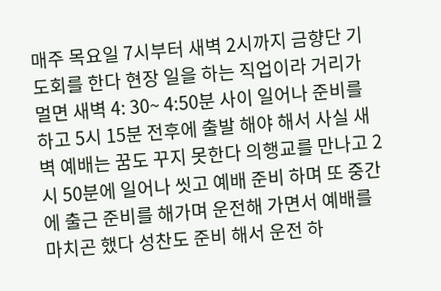매주 목요일 7시부터 새벽 2시까지 금향단 기도회를 한다 현장 일을 하는 직업이라 거리가 멀면 새벽 4: 30~ 4:50분 사이 일어나 준비를 하고 5시 15분 전후에 출발 해야 해서 사실 새벽 예배는 꿈도 꾸지 못한다 의행교를 만나고 2시 50분에 일어나 씻고 예배 준비 하며 또 중간에 출근 준비를 해가며 운전해 가면서 예배를 마치곤 했다 성찬도 준비 해서 운전 하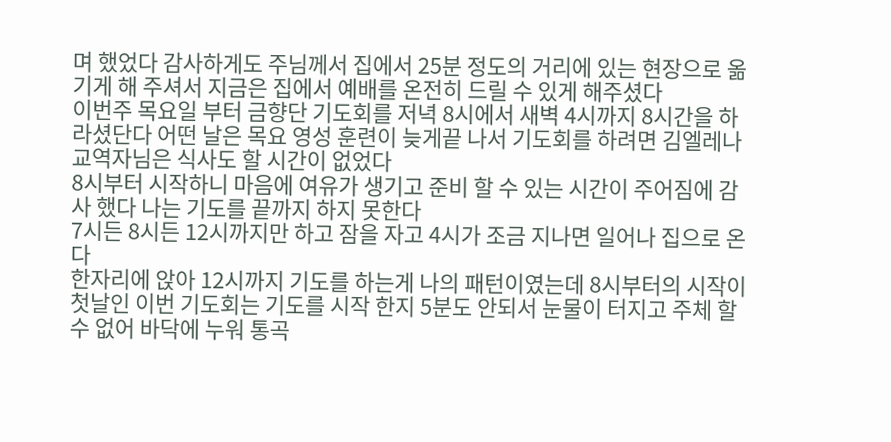며 했었다 감사하게도 주님께서 집에서 25분 정도의 거리에 있는 현장으로 옮기게 해 주셔서 지금은 집에서 예배를 온전히 드릴 수 있게 해주셨다
이번주 목요일 부터 금향단 기도회를 저녁 8시에서 새벽 4시까지 8시간을 하라셨단다 어떤 날은 목요 영성 훈련이 늦게끝 나서 기도회를 하려면 김엘레나 교역자님은 식사도 할 시간이 없었다
8시부터 시작하니 마음에 여유가 생기고 준비 할 수 있는 시간이 주어짐에 감사 했다 나는 기도를 끝까지 하지 못한다
7시든 8시든 12시까지만 하고 잠을 자고 4시가 조금 지나면 일어나 집으로 온다
한자리에 앉아 12시까지 기도를 하는게 나의 패턴이였는데 8시부터의 시작이 첫날인 이번 기도회는 기도를 시작 한지 5분도 안되서 눈물이 터지고 주체 할수 없어 바닥에 누워 통곡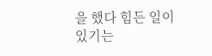을 했다 힘든 일이 있기는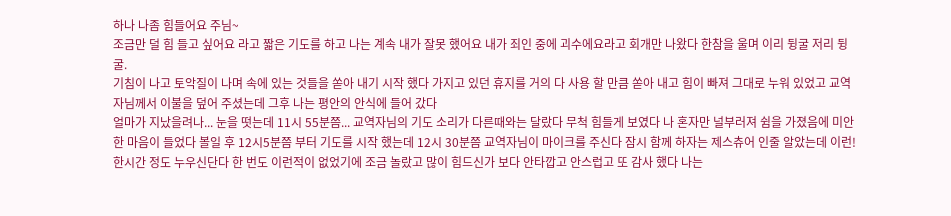하나 나좀 힘들어요 주님~
조금만 덜 힘 들고 싶어요 라고 짧은 기도를 하고 나는 계속 내가 잘못 했어요 내가 죄인 중에 괴수에요라고 회개만 나왔다 한참을 울며 이리 뒹굴 저리 뒹굴.
기침이 나고 토악질이 나며 속에 있는 것들을 쏟아 내기 시작 했다 가지고 있던 휴지를 거의 다 사용 할 만큼 쏟아 내고 힘이 빠져 그대로 누워 있었고 교역자님께서 이불을 덮어 주셨는데 그후 나는 평안의 안식에 들어 갔다
얼마가 지났을려나... 눈을 떳는데 11시 55분쯤... 교역자님의 기도 소리가 다른때와는 달랐다 무척 힘들게 보였다 나 혼자만 널부러져 쉼을 가졌음에 미안한 마음이 들었다 볼일 후 12시5분쯤 부터 기도를 시작 했는데 12시 30분쯤 교역자님이 마이크를 주신다 잠시 함께 하자는 제스츄어 인줄 알았는데 이런!
한시간 정도 누우신단다 한 번도 이런적이 없었기에 조금 놀랐고 많이 힘드신가 보다 안타깝고 안스럽고 또 감사 했다 나는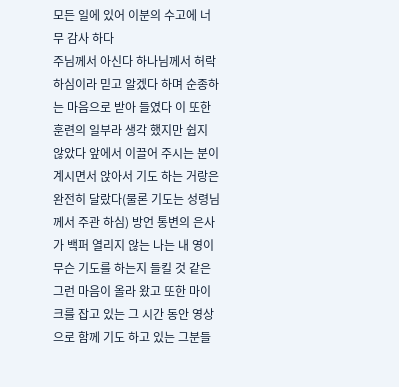모든 일에 있어 이분의 수고에 너무 감사 하다
주님께서 아신다 하나님께서 허락 하심이라 믿고 알겠다 하며 순종하는 마음으로 받아 들였다 이 또한 훈련의 일부라 생각 했지만 쉽지 않았다 앞에서 이끌어 주시는 분이 계시면서 앉아서 기도 하는 거랑은 완전히 달랐다(물론 기도는 성령님께서 주관 하심) 방언 통변의 은사가 백퍼 열리지 않는 나는 내 영이 무슨 기도를 하는지 들킬 것 같은 그런 마음이 올라 왔고 또한 마이크를 잡고 있는 그 시간 동안 영상으로 함께 기도 하고 있는 그분들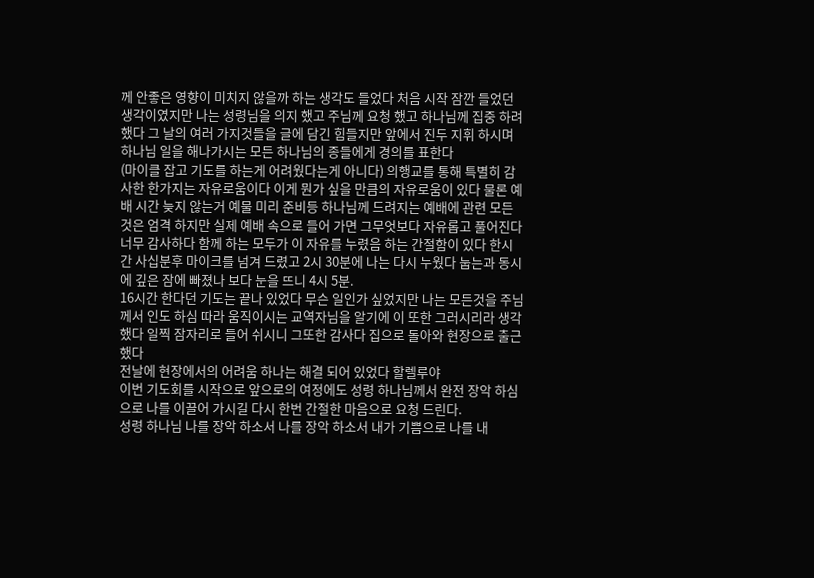께 안좋은 영향이 미치지 않을까 하는 생각도 들었다 처음 시작 잠깐 들었던 생각이였지만 나는 성령님을 의지 했고 주님께 요청 했고 하나님께 집중 하려 했다 그 날의 여러 가지것들을 글에 담긴 힘들지만 앞에서 진두 지휘 하시며 하나님 일을 해나가시는 모든 하나님의 종들에게 경의를 표한다
(마이클 잡고 기도를 하는게 어려웠다는게 아니다) 의행교를 통해 특별히 감사한 한가지는 자유로움이다 이게 뭔가 싶을 만큼의 자유로움이 있다 물론 예배 시간 늦지 않는거 예물 미리 준비등 하나님께 드려지는 예배에 관련 모든 것은 엄격 하지만 실제 예배 속으로 들어 가면 그무엇보다 자유롭고 풀어진다 너무 감사하다 함께 하는 모두가 이 자유를 누렸음 하는 간절함이 있다 한시간 사십분후 마이크를 넘겨 드렸고 2시 30분에 나는 다시 누웠다 눕는과 동시에 깊은 잠에 빠졌나 보다 눈을 뜨니 4시 5분.
16시간 한다던 기도는 끝나 있었다 무슨 일인가 싶었지만 나는 모든것을 주님께서 인도 하심 따라 움직이시는 교역자님을 알기에 이 또한 그러시리라 생각 했다 일찍 잠자리로 들어 쉬시니 그또한 감사다 집으로 돌아와 현장으로 출근 했다
전날에 현장에서의 어려움 하나는 해결 되어 있었다 할렐루야
이번 기도회를 시작으로 앞으로의 여정에도 성령 하나님께서 완전 장악 하심으로 나를 이끌어 가시길 다시 한번 간절한 마음으로 요청 드린다.
성령 하나님 나를 장악 하소서 나를 장악 하소서 내가 기쁨으로 나를 내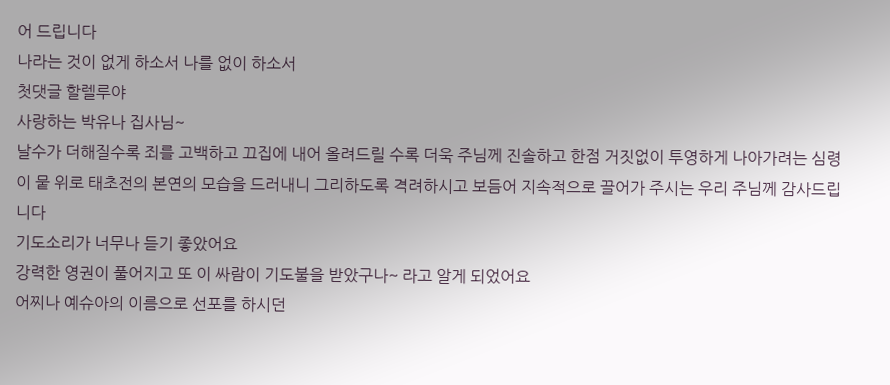어 드립니다
나라는 것이 없게 하소서 나를 없이 하소서
첫댓글 할렐루야
사랑하는 박유나 집사님~
날수가 더해질수록 죄를 고백하고 끄집에 내어 올려드릴 수록 더욱 주님께 진솔하고 한점 거짓없이 투영하게 나아가려는 심령이 뭍 위로 태초전의 본연의 모습을 드러내니 그리하도록 격려하시고 보듬어 지속적으로 끌어가 주시는 우리 주님께 감사드립니다
기도소리가 너무나 듣기 좋았어요
강력한 영권이 풀어지고 또 이 싸람이 기도불을 받았구나~ 라고 알게 되었어요
어찌나 예슈아의 이름으로 선포를 하시던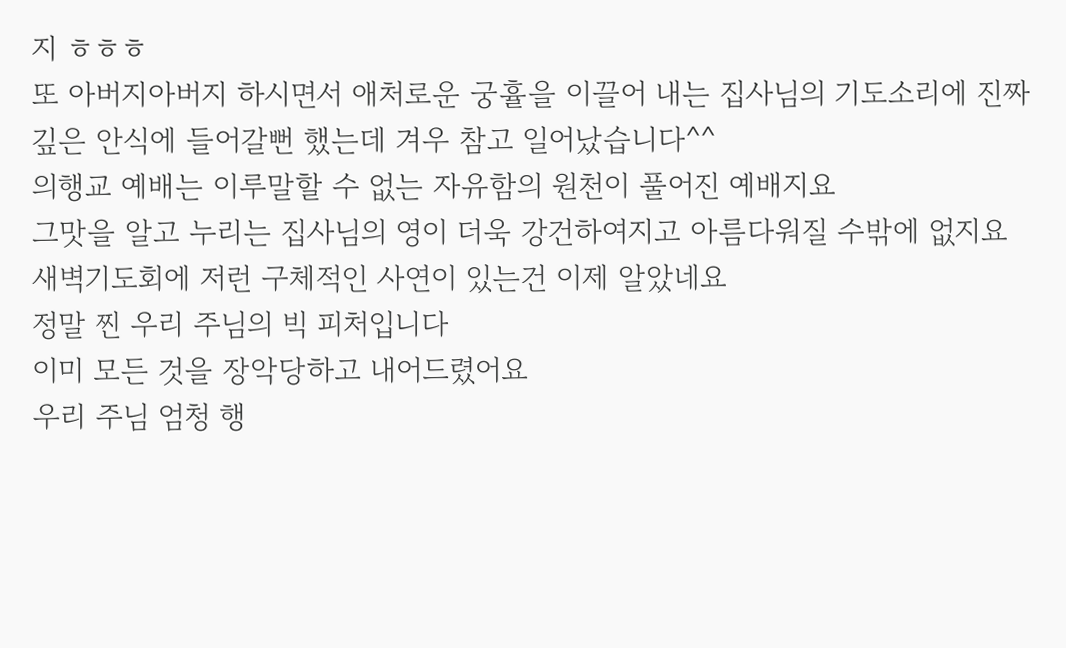지 ㅎㅎㅎ
또 아버지아버지 하시면서 애처로운 궁휼을 이끌어 내는 집사님의 기도소리에 진짜 깊은 안식에 들어갈뻔 했는데 겨우 참고 일어났습니다^^
의행교 예배는 이루말할 수 없는 자유함의 원천이 풀어진 예배지요
그맛을 알고 누리는 집사님의 영이 더욱 강건하여지고 아름다워질 수밖에 없지요
새벽기도회에 저런 구체적인 사연이 있는건 이제 알았네요
정말 찐 우리 주님의 빅 피처입니다
이미 모든 것을 장악당하고 내어드렸어요
우리 주님 엄청 행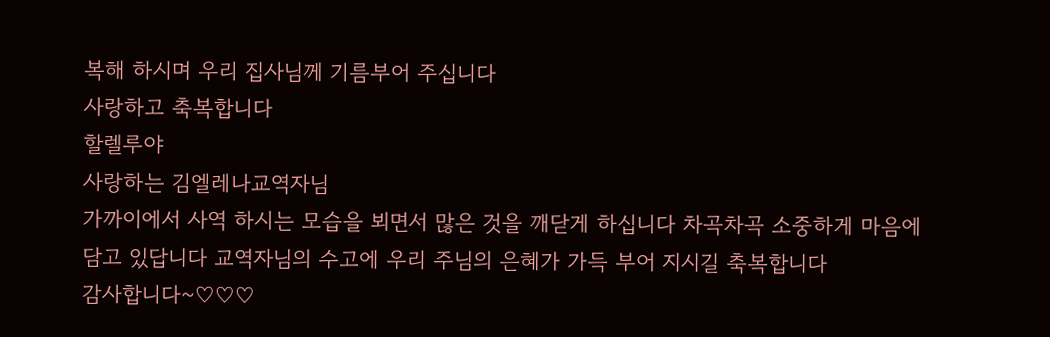복해 하시며 우리 집사님께 기름부어 주십니다
사랑하고 축복합니다
할렐루야
사랑하는 김엘레나교역자님
가까이에서 사역 하시는 모습을 뵈면서 많은 것을 깨닫게 하십니다 차곡차곡 소중하게 마음에 담고 있답니다 교역자님의 수고에 우리 주님의 은혜가 가득 부어 지시길 축복합니다
감사합니다~♡♡♡